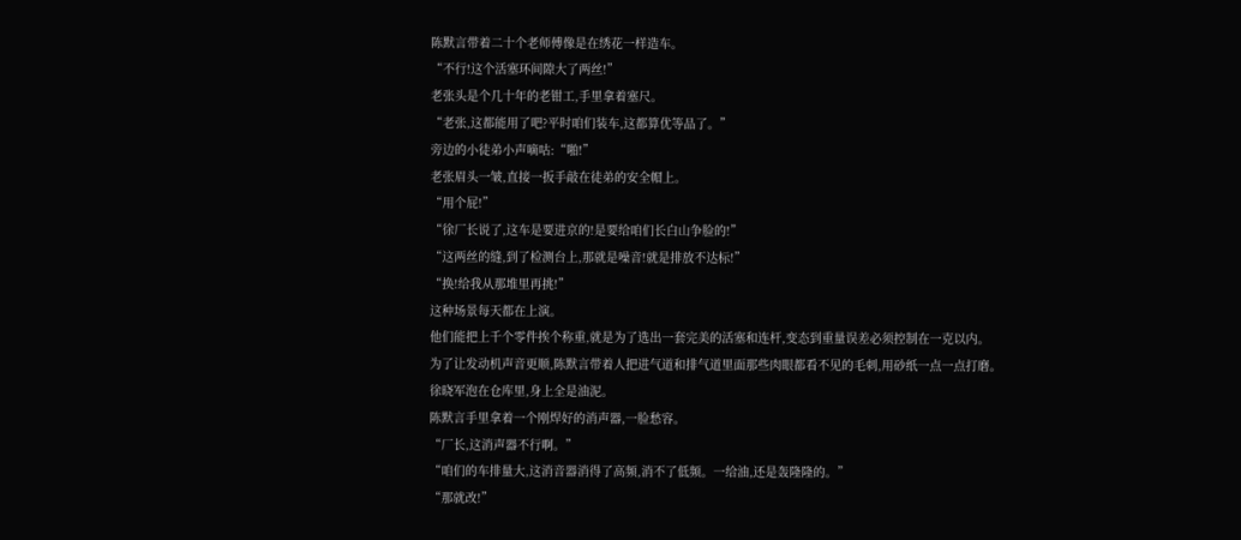陈默言带着二十个老师傅像是在绣花一样造车。
“不行!这个活塞环间隙大了两丝!”
老张头是个几十年的老钳工,手里拿着塞尺。
“老张,这都能用了吧?平时咱们装车,这都算优等品了。”
旁边的小徒弟小声嘀咕:“啪!”
老张眉头一皱,直接一扳手敲在徒弟的安全帽上。
“用个屁!”
“徐厂长说了,这车是要进京的!是要给咱们长白山争脸的!”
“这两丝的缝,到了检测台上,那就是噪音!就是排放不达标!”
“换!给我从那堆里再挑!”
这种场景每天都在上演。
他们能把上千个零件挨个称重,就是为了选出一套完美的活塞和连杆,变态到重量误差必须控制在一克以内。
为了让发动机声音更顺,陈默言带着人把进气道和排气道里面那些肉眼都看不见的毛刺,用砂纸一点一点打磨。
徐晓军泡在仓库里,身上全是油泥。
陈默言手里拿着一个刚焊好的消声器,一脸愁容。
“厂长,这消声器不行啊。”
“咱们的车排量大,这消音器消得了高频,消不了低频。一给油,还是轰隆隆的。”
“那就改!”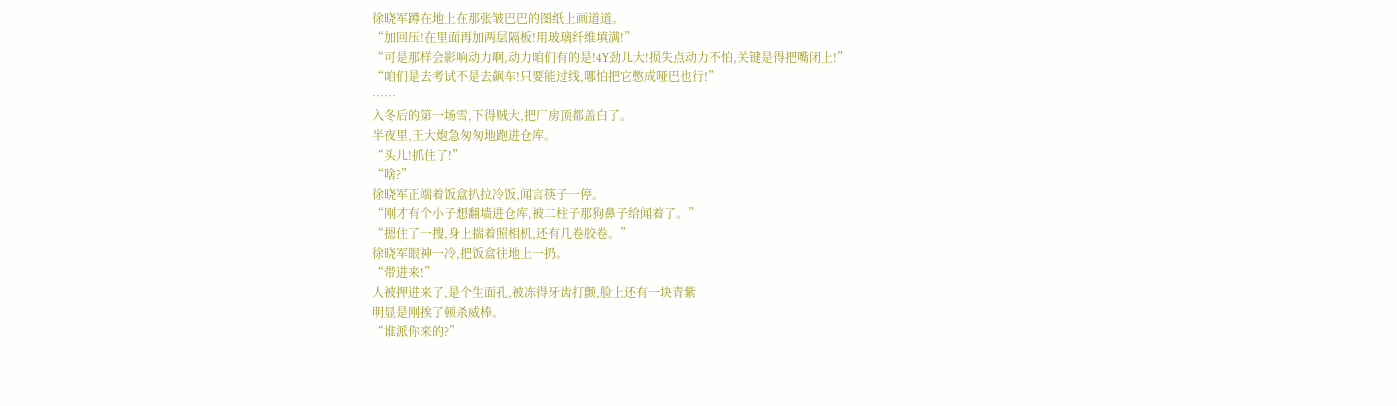徐晓军蹲在地上在那张皱巴巴的图纸上画道道。
“加回压!在里面再加两层隔板!用玻璃纤维填满!”
“可是那样会影响动力啊,动力咱们有的是!4Y劲儿大!损失点动力不怕,关键是得把嘴闭上!”
“咱们是去考试不是去飙车!只要能过线,哪怕把它憋成哑巴也行!”
……
入冬后的第一场雪,下得贼大,把厂房顶都盖白了。
半夜里,王大炮急匆匆地跑进仓库。
“头儿!抓住了!”
“啥?”
徐晓军正端着饭盒扒拉冷饭,闻言筷子一停。
“刚才有个小子想翻墙进仓库,被二柱子那狗鼻子给闻着了。”
“摁住了一搜,身上揣着照相机,还有几卷胶卷。”
徐晓军眼神一冷,把饭盒往地上一扔。
“带进来!”
人被押进来了,是个生面孔,被冻得牙齿打颤,脸上还有一块青紫
明显是刚挨了顿杀威棒。
“谁派你来的?”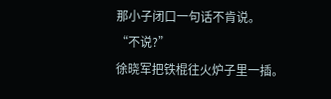那小子闭口一句话不肯说。
“不说?”
徐晓军把铁棍往火炉子里一插。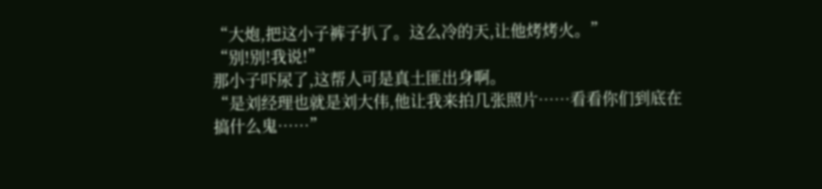“大炮,把这小子裤子扒了。这么冷的天,让他烤烤火。”
“别!别!我说!”
那小子吓尿了,这帮人可是真土匪出身啊。
“是刘经理也就是刘大伟,他让我来拍几张照片……看看你们到底在搞什么鬼……”